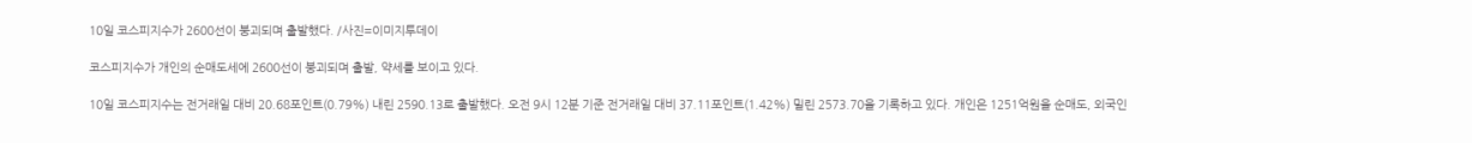10일 코스피지수가 2600선이 붕괴되며 출발했다. /사진=이미지투데이

코스피지수가 개인의 순매도세에 2600선이 붕괴되며 출발, 약세를 보이고 있다.

10일 코스피지수는 전거래일 대비 20.68포인트(0.79%) 내린 2590.13로 출발했다. 오전 9시 12분 기준 전거래일 대비 37.11포인트(1.42%) 밀린 2573.70을 기록하고 있다. 개인은 1251억원을 순매도, 외국인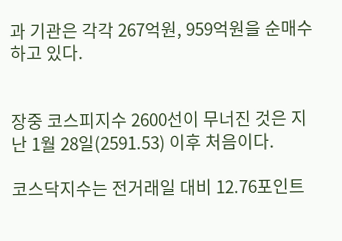과 기관은 각각 267억원, 959억원을 순매수하고 있다.


장중 코스피지수 2600선이 무너진 것은 지난 1월 28일(2591.53) 이후 처음이다.

코스닥지수는 전거래일 대비 12.76포인트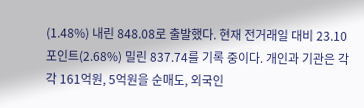(1.48%) 내린 848.08로 출발했다. 현재 전거래일 대비 23.10포인트(2.68%) 밀린 837.74를 기록 중이다. 개인과 기관은 각각 161억원, 5억원을 순매도, 외국인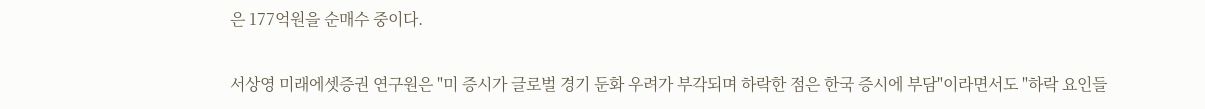은 177억원을 순매수 중이다.

서상영 미래에셋증권 연구원은 "미 증시가 글로벌 경기 둔화 우려가 부각되며 하락한 점은 한국 증시에 부담"이라면서도 "하락 요인들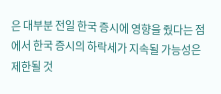은 대부분 전일 한국 증시에 영향을 줬다는 점에서 한국 증시의 하락세가 지속될 가능성은 제한될 것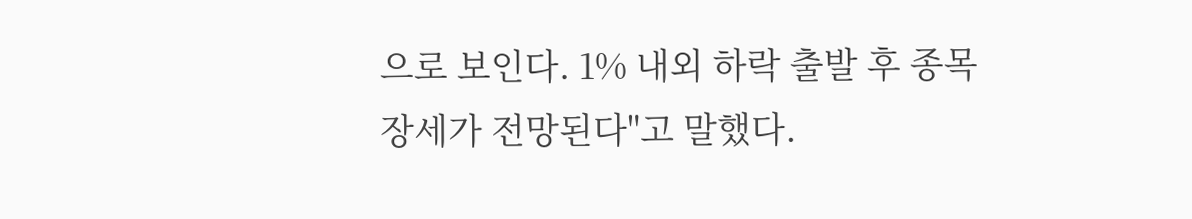으로 보인다. 1% 내외 하락 출발 후 종목 장세가 전망된다"고 말했다.